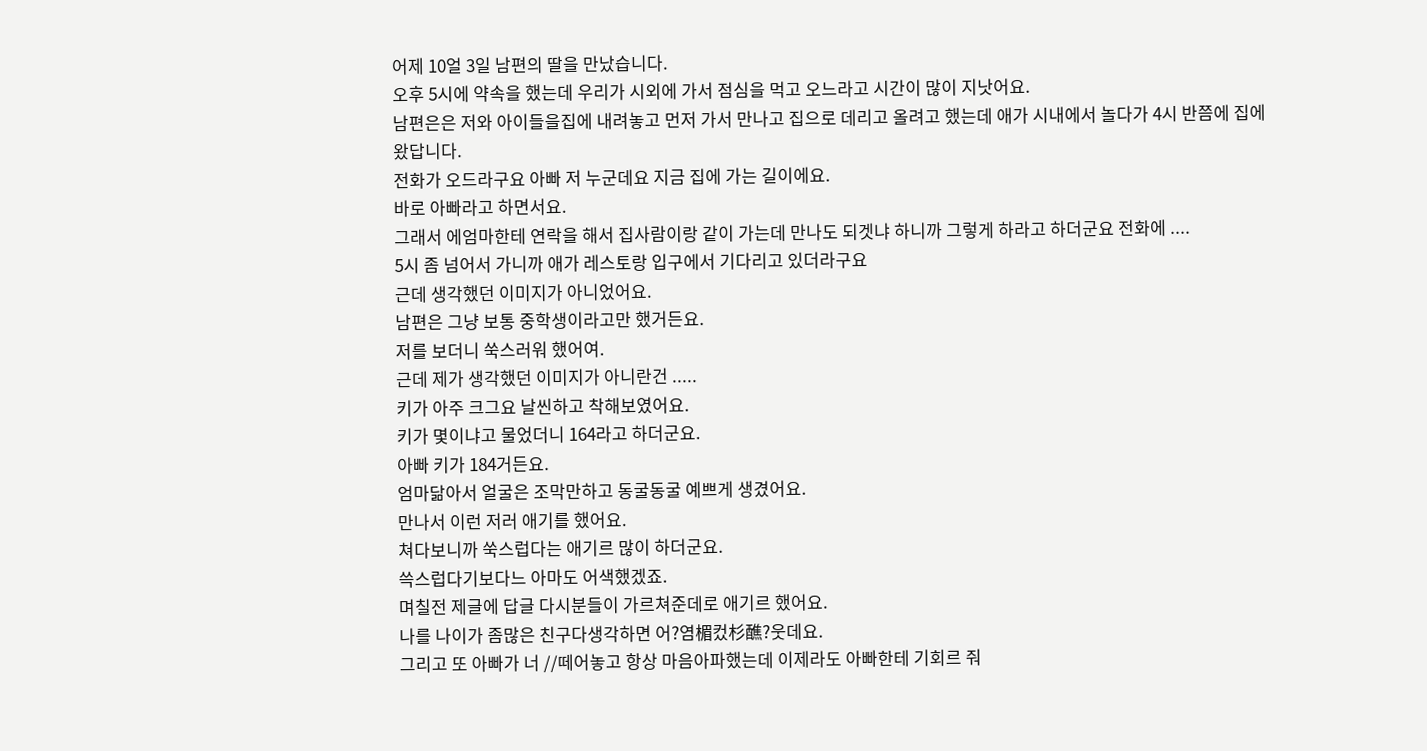어제 10얼 3일 남편의 딸을 만났습니다.
오후 5시에 약속을 했는데 우리가 시외에 가서 점심을 먹고 오느라고 시간이 많이 지낫어요.
남편은은 저와 아이들을집에 내려놓고 먼저 가서 만나고 집으로 데리고 올려고 했는데 애가 시내에서 놀다가 4시 반쯤에 집에 왔답니다.
전화가 오드라구요 아빠 저 누군데요 지금 집에 가는 길이에요.
바로 아빠라고 하면서요.
그래서 에엄마한테 연락을 해서 집사람이랑 같이 가는데 만나도 되겟냐 하니까 그렇게 하라고 하더군요 전화에 ....
5시 좀 넘어서 가니까 애가 레스토랑 입구에서 기다리고 있더라구요
근데 생각했던 이미지가 아니었어요.
남편은 그냥 보통 중학생이라고만 했거든요.
저를 보더니 쑥스러워 했어여.
근데 제가 생각했던 이미지가 아니란건 .....
키가 아주 크그요 날씬하고 착해보였어요.
키가 몇이냐고 물었더니 164라고 하더군요.
아빠 키가 184거든요.
엄마닮아서 얼굴은 조막만하고 동굴동굴 예쁘게 생겼어요.
만나서 이런 저러 애기를 했어요.
쳐다보니까 쑥스럽다는 애기르 많이 하더군요.
쓱스럽다기보다느 아마도 어색했겠죠.
며칠전 제글에 답글 다시분들이 가르쳐준데로 애기르 했어요.
나를 나이가 좀많은 친구다생각하면 어?염楣컸杉醮?웃데요.
그리고 또 아빠가 너 //떼어놓고 항상 마음아파했는데 이제라도 아빠한테 기회르 줘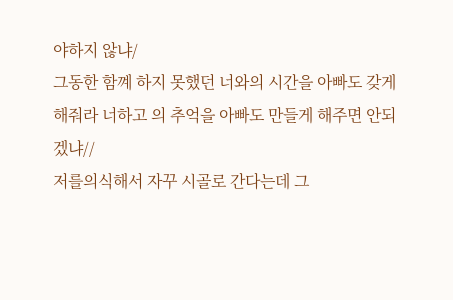야하지 않냐/
그동한 함꼐 하지 못했던 너와의 시간을 아빠도 갖게 해줘라 너하고 의 추억을 아빠도 만들게 해주면 안되겠냐//
저를의식해서 자꾸 시골로 간다는데 그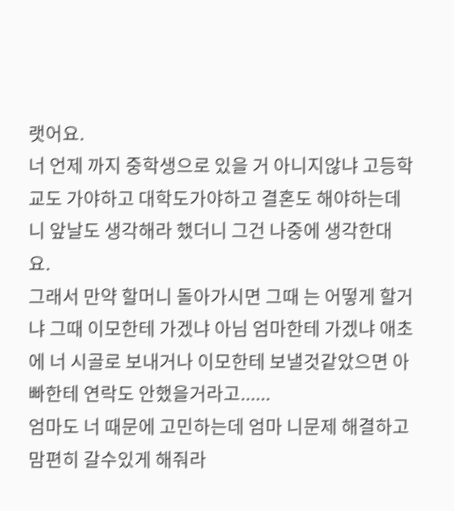랫어요.
너 언제 까지 중학생으로 있을 거 아니지않냐 고등학교도 가야하고 대학도가야하고 결혼도 해야하는데 니 앞날도 생각해라 했더니 그건 나중에 생각한대요.
그래서 만약 할머니 돌아가시면 그때 는 어떻게 할거냐 그때 이모한테 가겠냐 아님 엄마한테 가겠냐 애초에 너 시골로 보내거나 이모한테 보낼것같았으면 아빠한테 연락도 안했을거라고......
엄마도 너 때문에 고민하는데 엄마 니문제 해결하고 맘편히 갈수있게 해줘라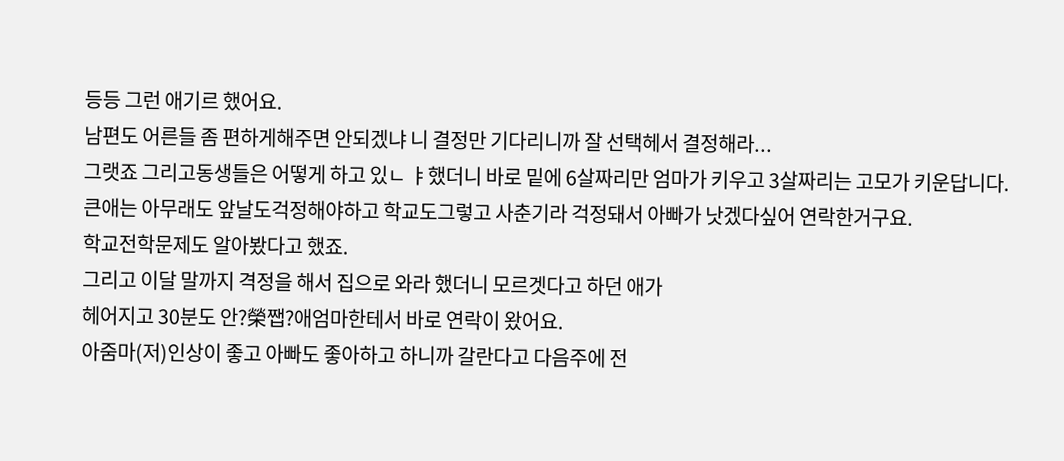등등 그런 애기르 했어요.
남편도 어른들 좀 편하게해주면 안되겠냐 니 결정만 기다리니까 잘 선택헤서 결정해라...
그랫죠 그리고동생들은 어떻게 하고 있ㄴ ㅑ했더니 바로 밑에 6살짜리만 엄마가 키우고 3살짜리는 고모가 키운답니다.
큰애는 아무래도 앞날도걱정해야하고 학교도그렇고 사춘기라 걱정돼서 아빠가 낫겠다싶어 연락한거구요.
학교전학문제도 알아봤다고 했죠.
그리고 이달 말까지 격정을 해서 집으로 와라 했더니 모르겟다고 하던 애가
헤어지고 30분도 안?榮쨉?애엄마한테서 바로 연락이 왔어요.
아줌마(저)인상이 좋고 아빠도 좋아하고 하니까 갈란다고 다음주에 전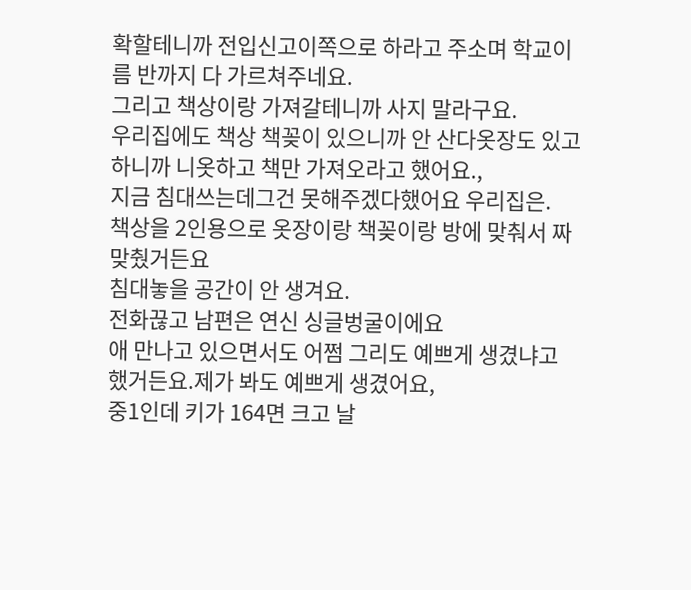확할테니까 전입신고이쪽으로 하라고 주소며 학교이름 반까지 다 가르쳐주네요.
그리고 책상이랑 가져갈테니까 사지 말라구요.
우리집에도 책상 책꽂이 있으니까 안 산다옷장도 있고하니까 니옷하고 책만 가져오라고 했어요.,
지금 침대쓰는데그건 못해주겠다했어요 우리집은.
책상을 2인용으로 옷장이랑 책꽂이랑 방에 맞춰서 짜 맞췄거든요
침대놓을 공간이 안 생겨요.
전화끊고 남편은 연신 싱글벙굴이에요
애 만나고 있으면서도 어쩜 그리도 예쁘게 생겼냐고 했거든요.제가 봐도 예쁘게 생겼어요,
중1인데 키가 164면 크고 날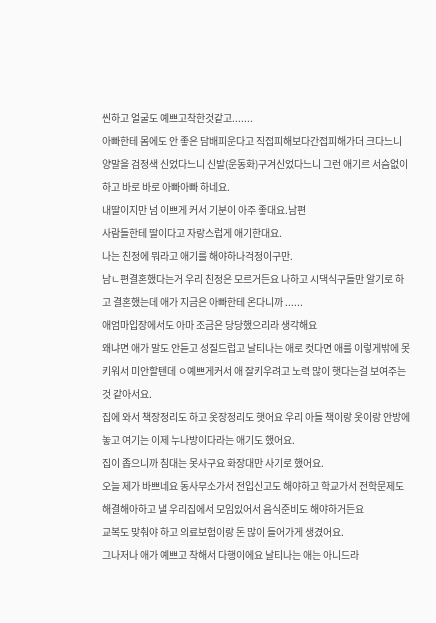씬하고 얼굴도 예쁘고착한것같고.......
아빠한테 몸에도 안 좋은 담배피운다고 직접피해보다간접피해가더 크다느니 양말을 검정색 신었다느니 신발(운동화)구겨신었다느니 그런 애기르 서슴없이 하고 바로 바로 아빠아빠 하네요.
내딸이지만 넘 이쁘게 커서 기분이 아주 좋대요.남편
사람들한테 딸이다고 자랑스럽게 애기한대요.
나는 친정에 뭐라고 애기를 해야하나걱정이구만.
남ㄴ편결혼했다는거 우리 친정은 모르거든요 나하고 시댁식구들만 알기로 하고 결혼했는데 애가 지금은 아빠한테 온다니까 ......
애엄마입장에서도 아마 조금은 당당했으리라 생각해요
왜냐면 애가 말도 안듣고 성질드럽고 날티나는 애로 컷다면 애를 이렇게밖에 못키워서 미안할텐데 ㅇ예쁘게커서 애 잘키우려고 노력 많이 햇다는걸 보여주는것 같아서요.
집에 와서 책장정리도 하고 옷장정리도 햇어요 우리 아들 책이랑 옷이랑 안방에 놓고 여기는 이제 누나방이다라는 애기도 했어요.
집이 좁으니까 침대는 못사구요 화장대만 사기로 했어요.
오늘 제가 바쁘네요 동사무소가서 전입신고도 해야하고 학교가서 전학문제도 해결해아하고 낼 우리집에서 모임있어서 음식준비도 해야하거든요
교복도 맞춰야 하고 의료보험이랑 돈 많이 들어가게 생겼어요.
그나저나 애가 예쁘고 착해서 다행이에요 날티나는 애는 아니드라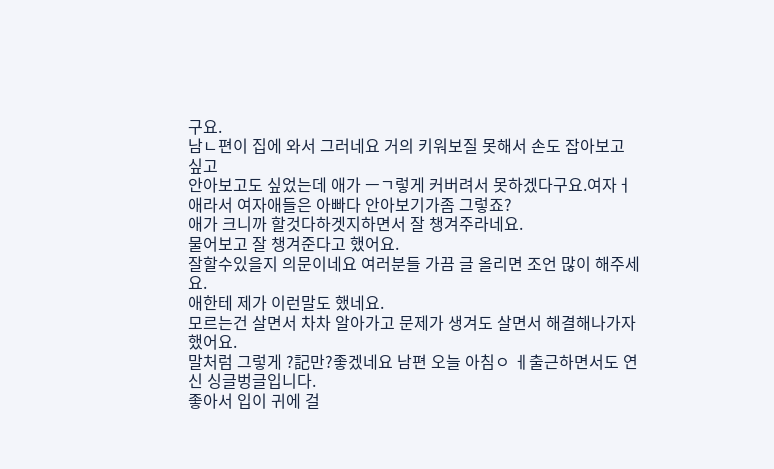구요.
남ㄴ편이 집에 와서 그러네요 거의 키워보질 못해서 손도 잡아보고 싶고
안아보고도 싶었는데 애가 ㅡㄱ렇게 커버려서 못하겠다구요.여자ㅓ애라서 여자애들은 아빠다 안아보기가좀 그렇죠?
애가 크니까 할것다하겟지하면서 잘 챙겨주라네요.
물어보고 잘 챙겨준다고 했어요.
잘할수있을지 의문이네요 여러분들 가끔 글 올리면 조언 많이 해주세요.
애한테 제가 이런말도 했네요.
모르는건 살면서 차차 알아가고 문제가 생겨도 살면서 해결해나가자 했어요.
말처럼 그렇게 ?記만?좋겠네요 남편 오늘 아침ㅇ ㅔ출근하면서도 연신 싱글벙글입니다.
좋아서 입이 귀에 걸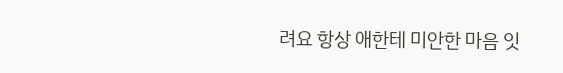려요 항상 애한테 미안한 마음 잇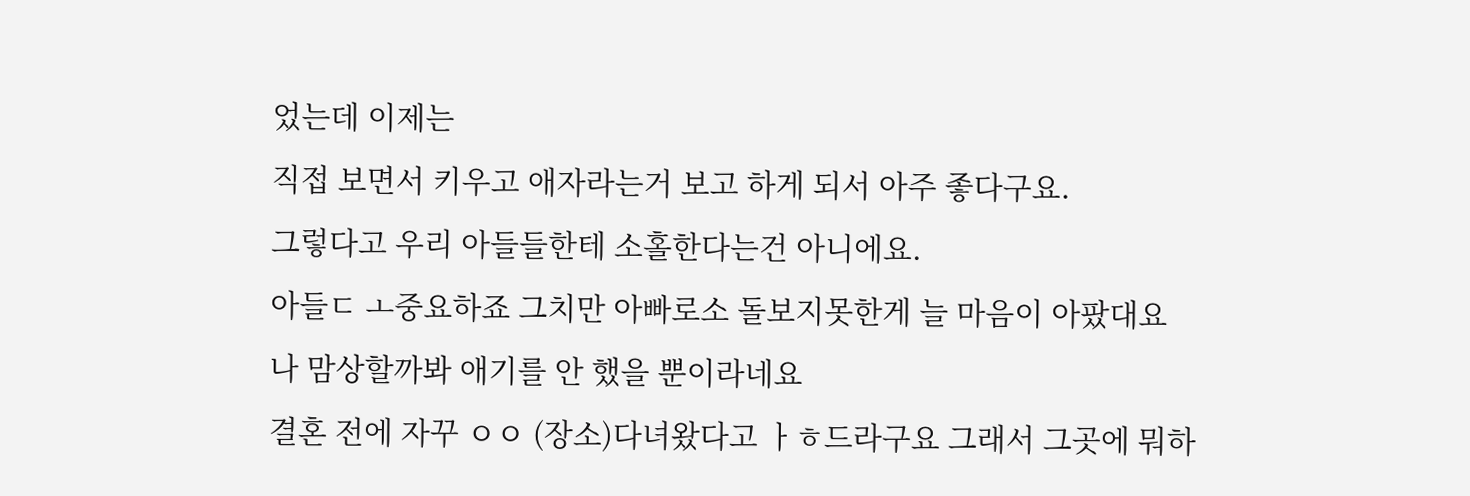었는데 이제는
직접 보면서 키우고 애자라는거 보고 하게 되서 아주 좋다구요.
그렇다고 우리 아들들한테 소홀한다는건 아니에요.
아들ㄷ ㅗ중요하죠 그치만 아빠로소 돌보지못한게 늘 마음이 아팠대요
나 맘상할까봐 애기를 안 했을 뿐이라네요
결혼 전에 자꾸 ㅇㅇ (장소)다녀왔다고 ㅏㅎ드라구요 그래서 그곳에 뭐하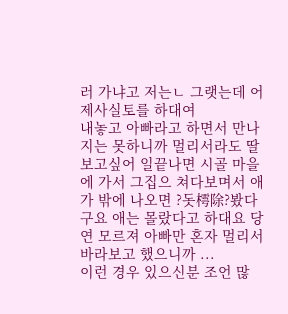러 가냐고 저는ㄴ 그랫는데 어제사실토를 하대여
내놓고 아빠라고 하면서 만나지는 못하니까 멀리서라도 딸 보고싶어 일끝나면 시골 마을에 가서 그집으 쳐다보며서 애가 밖에 나오면 ?돗樗除?봤다구요 애는 몰랐다고 하대요 당연 모르져 아빠만 혼자 멀리서 바라보고 했으니까 ...
이런 경우 있으신분 조언 많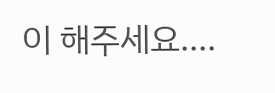이 해주세요....